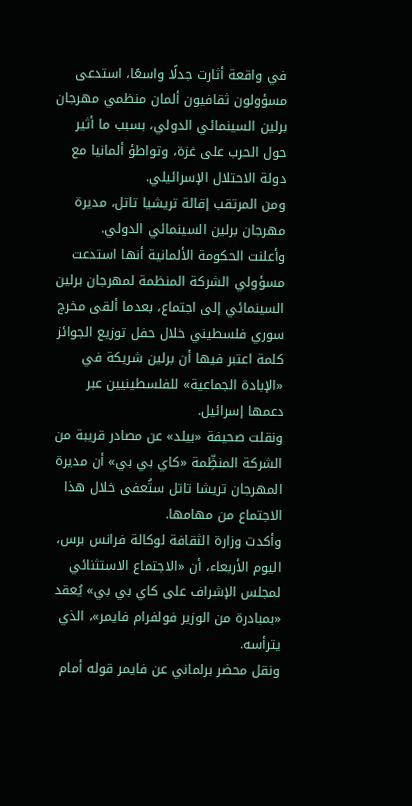في واقعة أثارت جدلًا واسعًا، استدعى مسؤولون ثقافيون ألمان منظمي مهرجان برلين السينمائي الدولي، بسبب ما أثير حول الحرب على غزة، وتواطؤ ألمانيا مع دولة الاحتلال الإسرائيلي.
ومن المرتقب إقالة تريشيا تاتل، مديرة مهرجان برلين السينمائي الدولي.
وأعلنت الحكومة الألمانية أنها استدعت مسؤولي الشركة المنظمة لمهرجان برلين السينمائي إلى اجتماع، بعدما ألقى مخرج سوري فلسطيني خلال حفل توزيع الجوائز كلمة اعتبر فيها أن برلين شريكة في «الإبادة الجماعية» للفلسطينيين عبر دعمها إسرائيل.
ونقلت صحيفة «بيلد» عن مصادر قريبة من الشركة المنظِّمة «كاي بي بي» أن مديرة المهرجان تريشا تاتل ستُعفى خلال هذا الاجتماع من مهامها.
وأكدت وزارة الثقافة لوكالة فرانس برس، اليوم الأربعاء، أن «الاجتماع الاستثنائي لمجلس الإشراف على كاي بي بي» يُعقد «بمبادرة من الوزير فولفرام فايمر»، الذي يترأسه.
ونقل محضر برلماني عن فايمر قوله أمام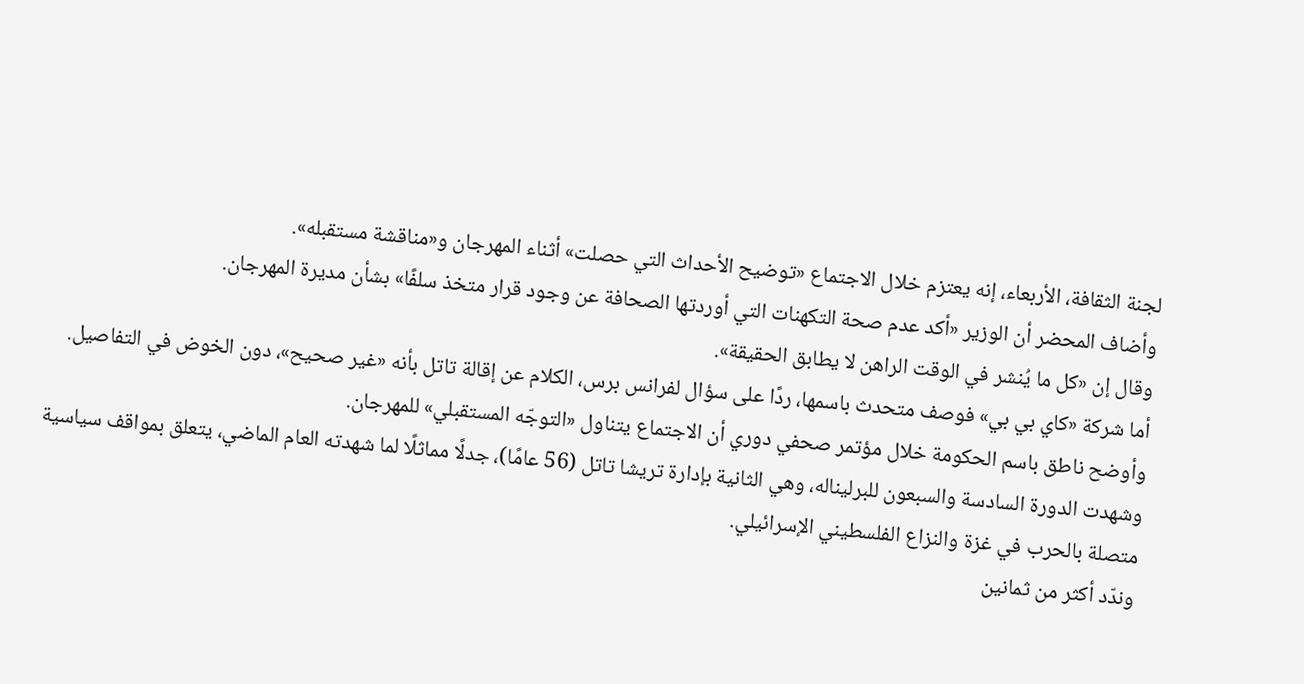لجنة الثقافة، الأربعاء، إنه يعتزم خلال الاجتماع «توضيح الأحداث التي حصلت» أثناء المهرجان و«مناقشة مستقبله».
وأضاف المحضر أن الوزير «أكد عدم صحة التكهنات التي أوردتها الصحافة عن وجود قرار متخذ سلفًا» بشأن مديرة المهرجان.
وقال إن «كل ما يُنشر في الوقت الراهن لا يطابق الحقيقة».
أما شركة «كاي بي بي» فوصف متحدث باسمها، ردًا على سؤال لفرانس برس، الكلام عن إقالة تاتل بأنه «غير صحيح»، دون الخوض في التفاصيل.
وأوضح ناطق باسم الحكومة خلال مؤتمر صحفي دوري أن الاجتماع يتناول «التوجّه المستقبلي» للمهرجان.
وشهدت الدورة السادسة والسبعون للبرليناله، وهي الثانية بإدارة تريشا تاتل (56 عامًا)، جدلًا مماثلًا لما شهدته العام الماضي، يتعلق بمواقف سياسية متصلة بالحرب في غزة والنزاع الفلسطيني الإسرائيلي.
وندّد أكثر من ثمانين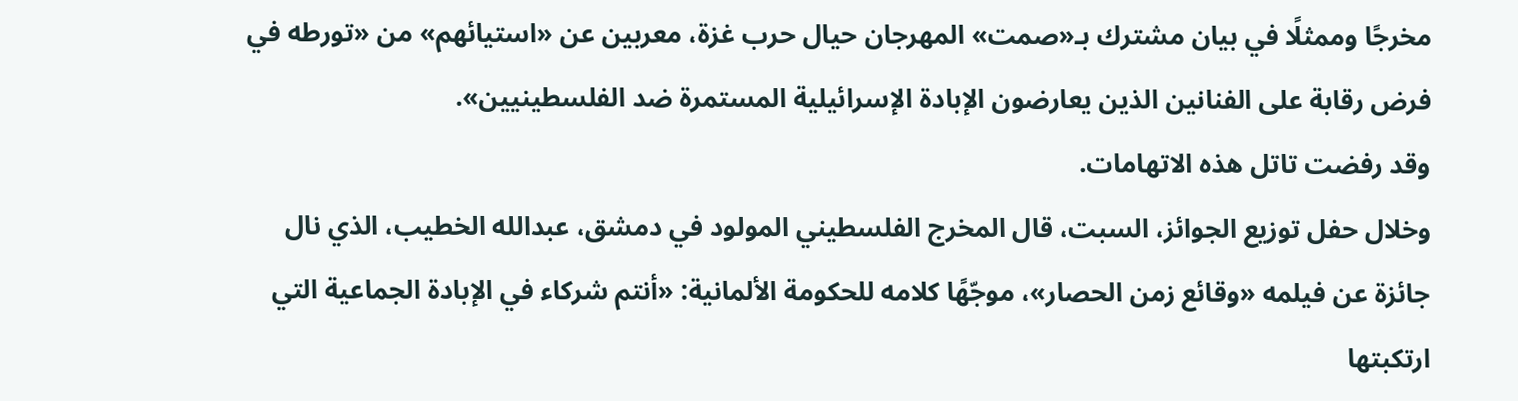مخرجًا وممثلًا في بيان مشترك بـ«صمت» المهرجان حيال حرب غزة، معربين عن «استيائهم» من «تورطه في فرض رقابة على الفنانين الذين يعارضون الإبادة الإسرائيلية المستمرة ضد الفلسطينيين».
وقد رفضت تاتل هذه الاتهامات.
وخلال حفل توزيع الجوائز، السبت، قال المخرج الفلسطيني المولود في دمشق، عبدالله الخطيب، الذي نال جائزة عن فيلمه «وقائع زمن الحصار»، موجّهًا كلامه للحكومة الألمانية: «أنتم شركاء في الإبادة الجماعية التي ارتكبتها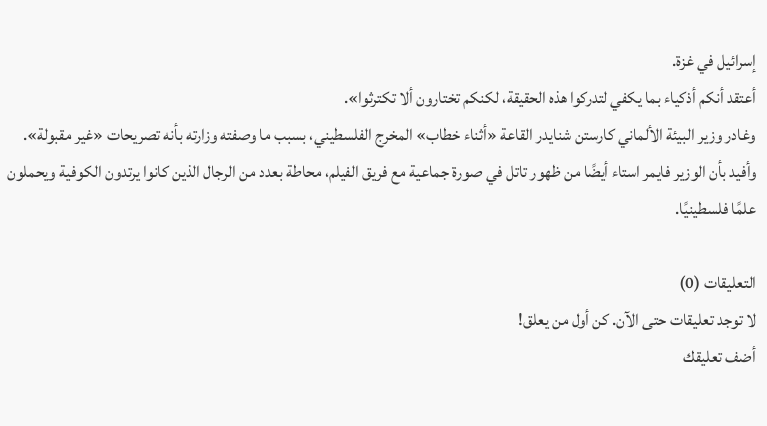إسرائيل في غزة.
أعتقد أنكم أذكياء بما يكفي لتدركوا هذه الحقيقة، لكنكم تختارون ألا تكترثوا».
وغادر وزير البيئة الألماني كارستن شنايدر القاعة «أثناء خطاب» المخرج الفلسطيني، بسبب ما وصفته وزارته بأنه تصريحات «غير مقبولة».
وأفيد بأن الوزير فايمر استاء أيضًا من ظهور تاتل في صورة جماعية مع فريق الفيلم، محاطة بعدد من الرجال الذين كانوا يرتدون الكوفية ويحملون علمًا فلسطينيًا.

التعليقات (0)
لا توجد تعليقات حتى الآن. كن أول من يعلق!
أضف تعليقك